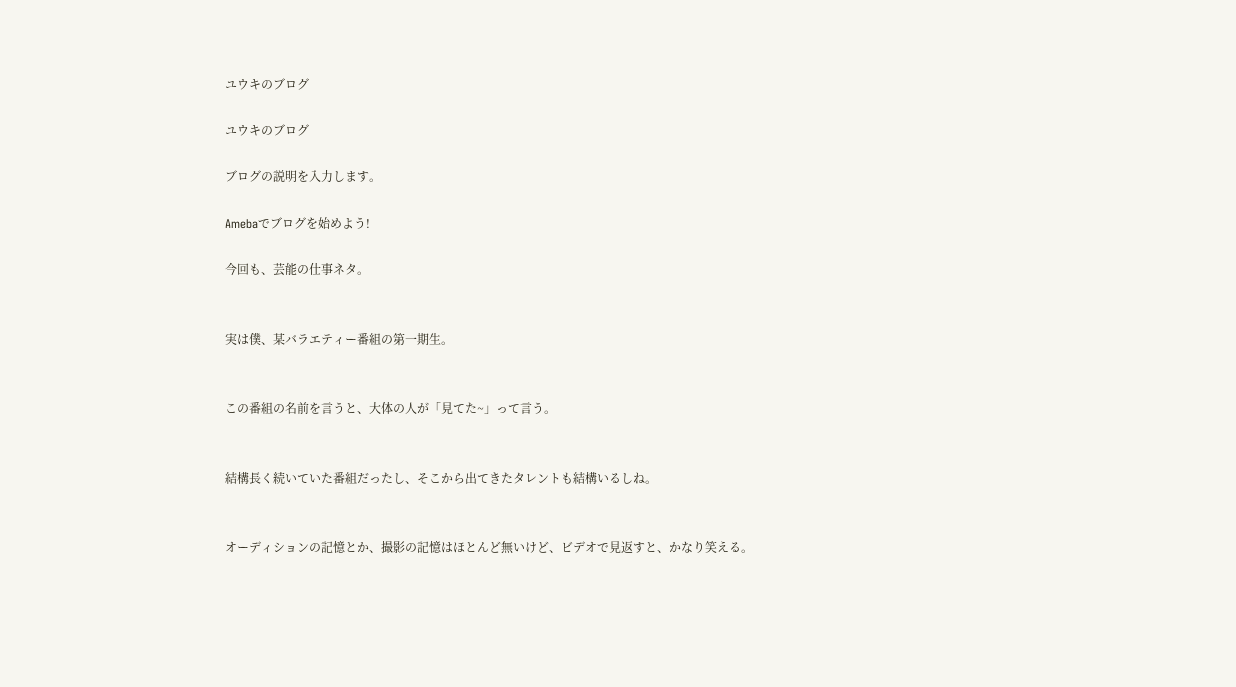ユウキのブログ

ユウキのブログ

ブログの説明を入力します。

Amebaでブログを始めよう!

今回も、芸能の仕事ネタ。


実は僕、某バラエティー番組の第一期生。


この番組の名前を言うと、大体の人が「見てた~」って言う。


結構長く続いていた番組だったし、そこから出てきたタレントも結構いるしね。


オーディションの記憶とか、撮影の記憶はほとんど無いけど、ビデオで見返すと、かなり笑える。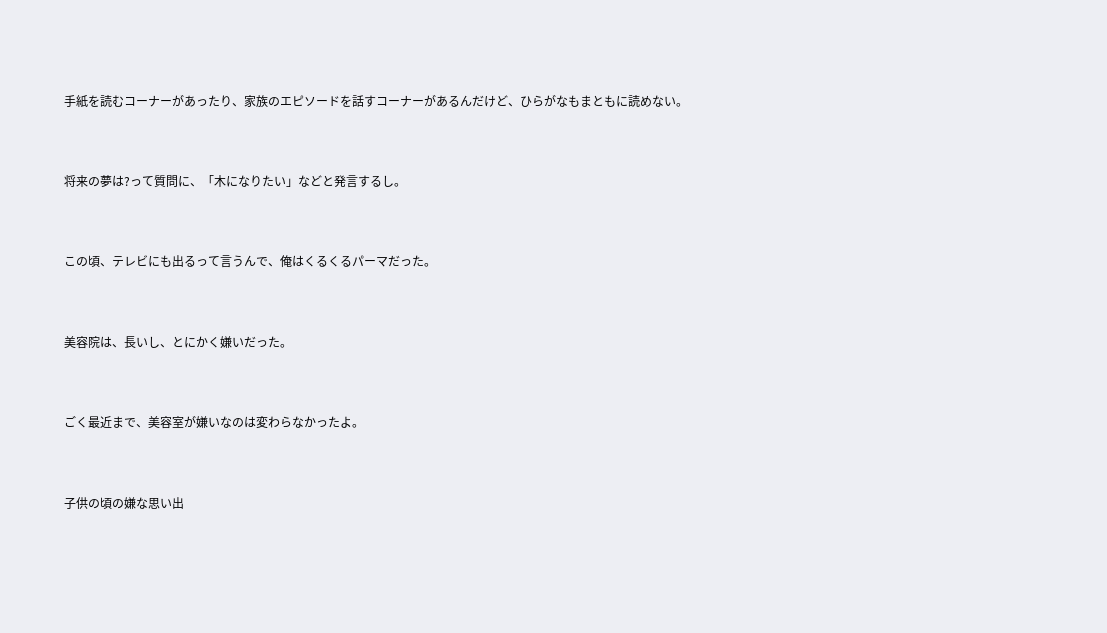手紙を読むコーナーがあったり、家族のエピソードを話すコーナーがあるんだけど、ひらがなもまともに読めない。


将来の夢は?って質問に、「木になりたい」などと発言するし。


この頃、テレビにも出るって言うんで、俺はくるくるパーマだった。


美容院は、長いし、とにかく嫌いだった。


ごく最近まで、美容室が嫌いなのは変わらなかったよ。


子供の頃の嫌な思い出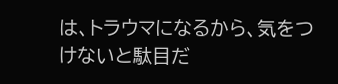は、トラウマになるから、気をつけないと駄目だ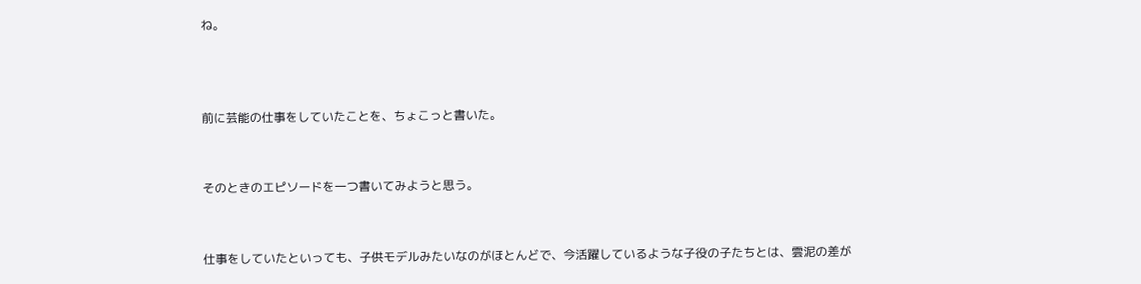ね。



前に芸能の仕事をしていたことを、ちょこっと書いた。


そのときのエピソードを一つ書いてみようと思う。


仕事をしていたといっても、子供モデルみたいなのがほとんどで、今活躍しているような子役の子たちとは、雲泥の差が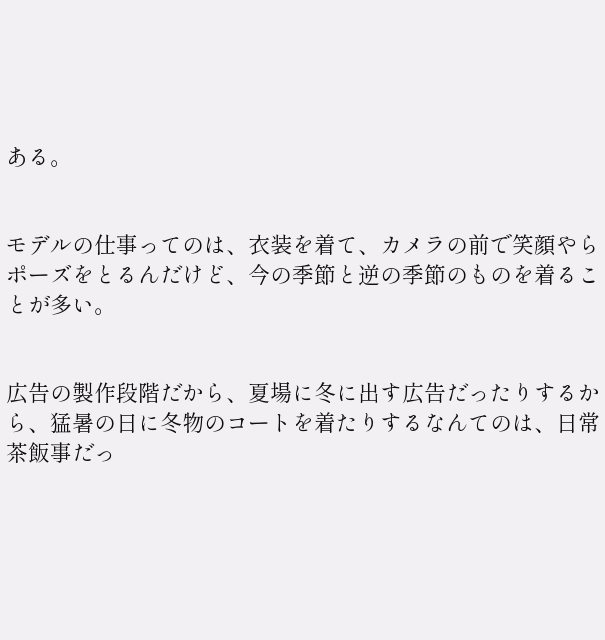ある。


モデルの仕事ってのは、衣装を着て、カメラの前で笑顔やらポーズをとるんだけど、今の季節と逆の季節のものを着ることが多い。


広告の製作段階だから、夏場に冬に出す広告だったりするから、猛暑の日に冬物のコートを着たりするなんてのは、日常茶飯事だっ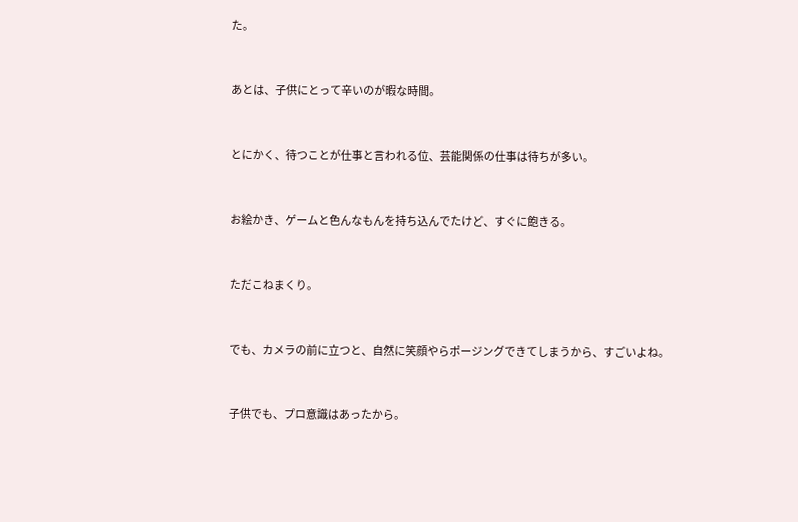た。


あとは、子供にとって辛いのが暇な時間。


とにかく、待つことが仕事と言われる位、芸能関係の仕事は待ちが多い。


お絵かき、ゲームと色んなもんを持ち込んでたけど、すぐに飽きる。


ただこねまくり。


でも、カメラの前に立つと、自然に笑顔やらポージングできてしまうから、すごいよね。


子供でも、プロ意識はあったから。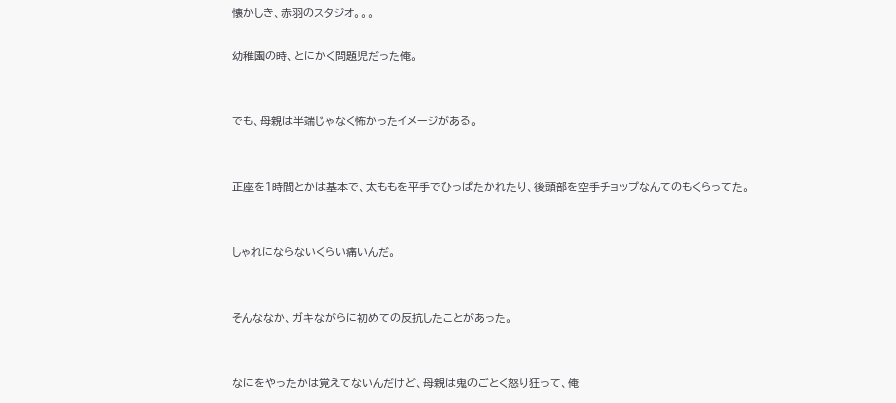懐かしき、赤羽のスタジオ。。。

幼稚園の時、とにかく問題児だった俺。


でも、母親は半端じゃなく怖かったイメージがある。


正座を1時間とかは基本で、太ももを平手でひっぱたかれたり、後頭部を空手チョップなんてのもくらってた。


しゃれにならないくらい痛いんだ。


そんななか、ガキながらに初めての反抗したことがあった。


なにをやったかは覚えてないんだけど、母親は鬼のごとく怒り狂って、俺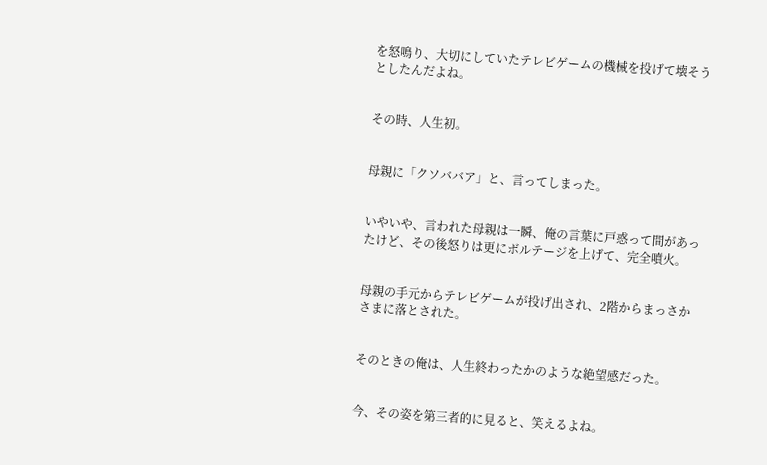を怒鳴り、大切にしていたテレビゲームの機械を投げて壊そうとしたんだよね。


その時、人生初。


母親に「クソババア」と、言ってしまった。


いやいや、言われた母親は一瞬、俺の言葉に戸惑って間があったけど、その後怒りは更にボルテージを上げて、完全噴火。


母親の手元からテレビゲームが投げ出され、2階からまっさかさまに落とされた。


そのときの俺は、人生終わったかのような絶望感だった。


今、その姿を第三者的に見ると、笑えるよね。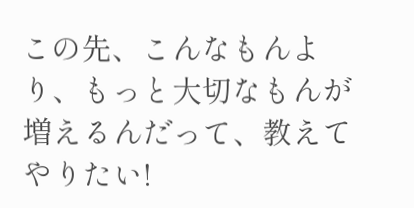この先、こんなもんより、もっと大切なもんが増えるんだって、教えてやりたい!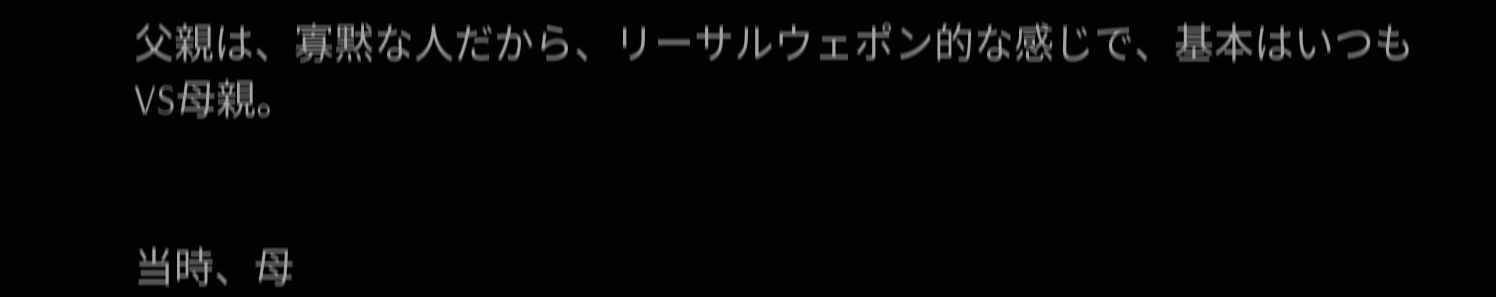父親は、寡黙な人だから、リーサルウェポン的な感じで、基本はいつもVS母親。


当時、母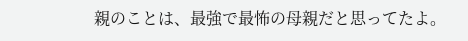親のことは、最強で最怖の母親だと思ってたよ。